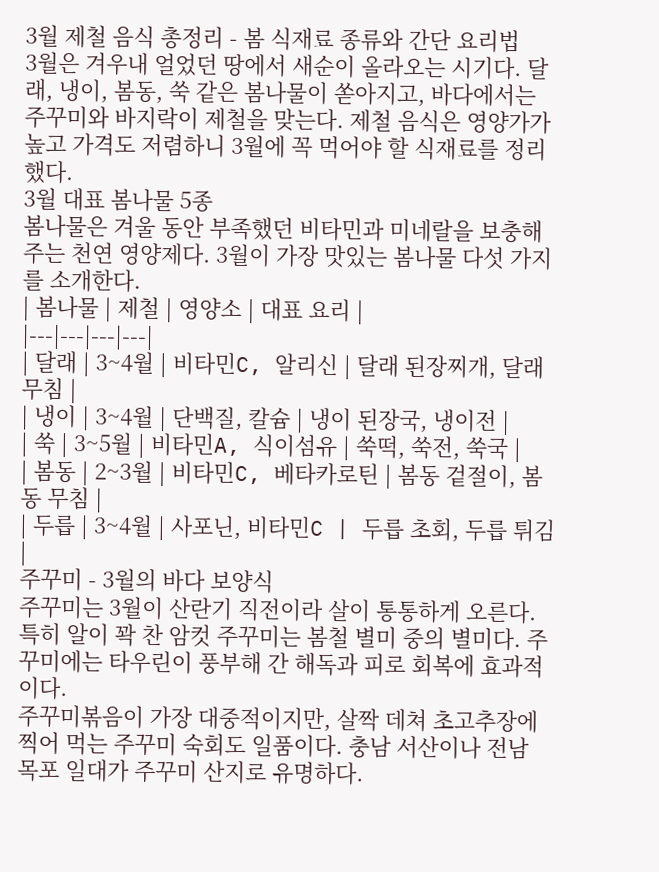3월 제철 음식 총정리 - 봄 식재료 종류와 간단 요리법
3월은 겨우내 얼었던 땅에서 새순이 올라오는 시기다. 달래, 냉이, 봄동, 쑥 같은 봄나물이 쏟아지고, 바다에서는 주꾸미와 바지락이 제철을 맞는다. 제철 음식은 영양가가 높고 가격도 저렴하니 3월에 꼭 먹어야 할 식재료를 정리했다.
3월 대표 봄나물 5종
봄나물은 겨울 동안 부족했던 비타민과 미네랄을 보충해주는 천연 영양제다. 3월이 가장 맛있는 봄나물 다섯 가지를 소개한다.
| 봄나물 | 제철 | 영양소 | 대표 요리 |
|---|---|---|---|
| 달래 | 3~4월 | 비타민C, 알리신 | 달래 된장찌개, 달래 무침 |
| 냉이 | 3~4월 | 단백질, 칼슘 | 냉이 된장국, 냉이전 |
| 쑥 | 3~5월 | 비타민A, 식이섬유 | 쑥떡, 쑥전, 쑥국 |
| 봄동 | 2~3월 | 비타민C, 베타카로틴 | 봄동 겉절이, 봄동 무침 |
| 두릅 | 3~4월 | 사포닌, 비타민C | 두릅 초회, 두릅 튀김 |
주꾸미 - 3월의 바다 보양식
주꾸미는 3월이 산란기 직전이라 살이 통통하게 오른다. 특히 알이 꽉 찬 암컷 주꾸미는 봄철 별미 중의 별미다. 주꾸미에는 타우린이 풍부해 간 해독과 피로 회복에 효과적이다.
주꾸미볶음이 가장 대중적이지만, 살짝 데쳐 초고추장에 찍어 먹는 주꾸미 숙회도 일품이다. 충남 서산이나 전남 목포 일대가 주꾸미 산지로 유명하다.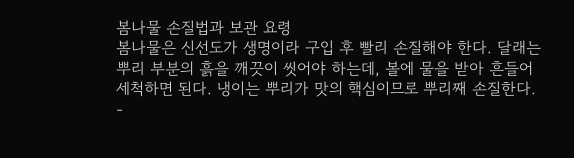봄나물 손질법과 보관 요령
봄나물은 신선도가 생명이라 구입 후 빨리 손질해야 한다. 달래는 뿌리 부분의 흙을 깨끗이 씻어야 하는데, 볼에 물을 받아 흔들어 세척하면 된다. 냉이는 뿌리가 맛의 핵심이므로 뿌리째 손질한다.
-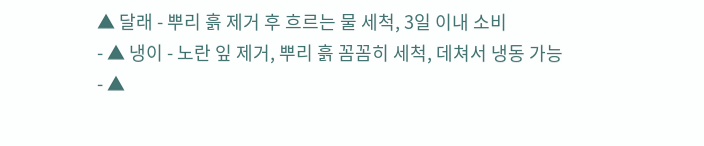▲ 달래 - 뿌리 흙 제거 후 흐르는 물 세척, 3일 이내 소비
- ▲ 냉이 - 노란 잎 제거, 뿌리 흙 꼼꼼히 세척, 데쳐서 냉동 가능
- ▲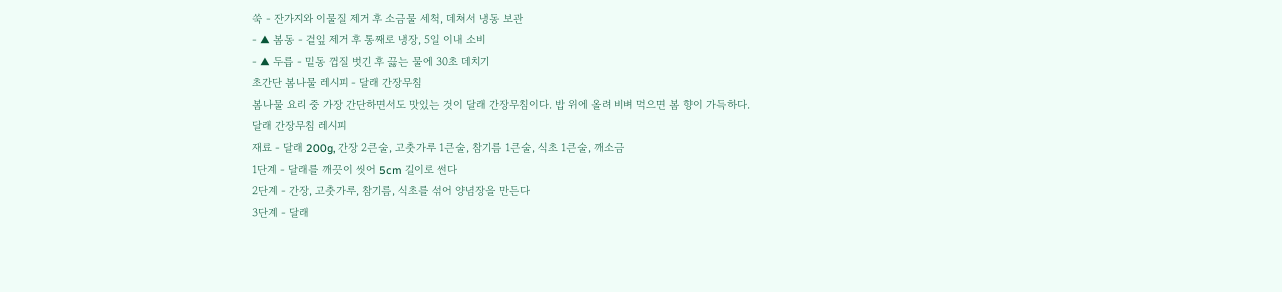쑥 - 잔가지와 이물질 제거 후 소금물 세척, 데쳐서 냉동 보관
- ▲ 봄동 - 겉잎 제거 후 통째로 냉장, 5일 이내 소비
- ▲ 두릅 - 밑동 껍질 벗긴 후 끓는 물에 30초 데치기
초간단 봄나물 레시피 - 달래 간장무침
봄나물 요리 중 가장 간단하면서도 맛있는 것이 달래 간장무침이다. 밥 위에 올려 비벼 먹으면 봄 향이 가득하다.
달래 간장무침 레시피
재료 - 달래 200g, 간장 2큰술, 고춧가루 1큰술, 참기름 1큰술, 식초 1큰술, 깨소금
1단계 - 달래를 깨끗이 씻어 5cm 길이로 썬다
2단계 - 간장, 고춧가루, 참기름, 식초를 섞어 양념장을 만든다
3단계 - 달래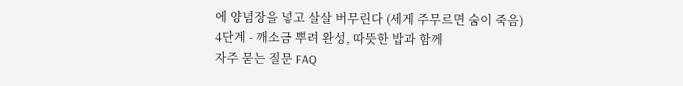에 양념장을 넣고 살살 버무린다 (세게 주무르면 숨이 죽음)
4단계 - 깨소금 뿌려 완성, 따뜻한 밥과 함께
자주 묻는 질문 FAQ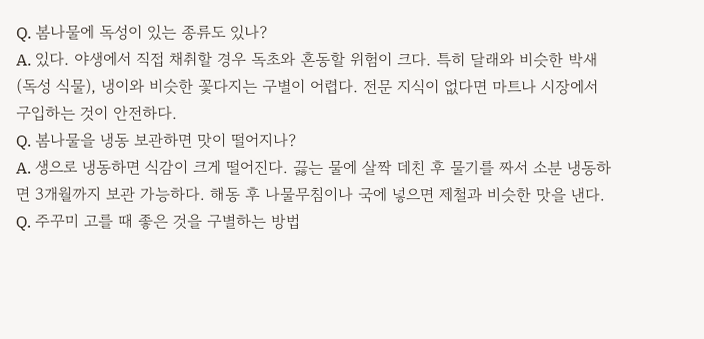Q. 봄나물에 독성이 있는 종류도 있나?
A. 있다. 야생에서 직접 채취할 경우 독초와 혼동할 위험이 크다. 특히 달래와 비슷한 박새(독성 식물), 냉이와 비슷한 꽃다지는 구별이 어렵다. 전문 지식이 없다면 마트나 시장에서 구입하는 것이 안전하다.
Q. 봄나물을 냉동 보관하면 맛이 떨어지나?
A. 생으로 냉동하면 식감이 크게 떨어진다. 끓는 물에 살짝 데친 후 물기를 짜서 소분 냉동하면 3개월까지 보관 가능하다. 해동 후 나물무침이나 국에 넣으면 제철과 비슷한 맛을 낸다.
Q. 주꾸미 고를 때 좋은 것을 구별하는 방법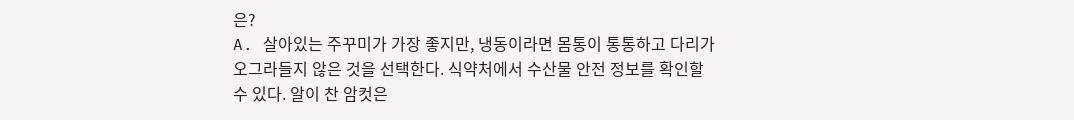은?
A. 살아있는 주꾸미가 가장 좋지만, 냉동이라면 몸통이 통통하고 다리가 오그라들지 않은 것을 선택한다. 식약처에서 수산물 안전 정보를 확인할 수 있다. 알이 찬 암컷은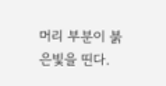머리 부분이 붉은빛을 띤다.